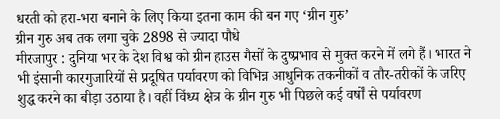धरती को हरा-भरा बनाने के लिए किया इतना काम की बन गए ‘ग्रीन गुरु’
ग्रीन गुरु अब तक लगा चुके 2898 से ज्यादा पौधे
मीरजापुर : दुनिया भर के देश विश्व को ग्रीन हाउस गैसों के दुष्प्रभाव से मुक्त करने में लगे हैं। भारत ने भी इंसानी कारगुजारियों से प्रदूषित पर्यावरण को विभिन्न आधुनिक तकनीकों व तौर-तरीकों के जरिए शुद्ध करने का बीड़ा उठाया है। वहीं विंध्य क्षेत्र के ग्रीन गुरु भी पिछले कई वर्षों से पर्यावरण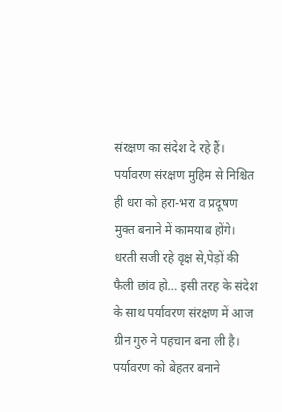संरक्षण का संदेश दे रहे हैं। पर्यावरण संरक्षण मुहिम से निश्चित ही धरा को हरा-भरा व प्रदूषण मुक्त बनाने में कामयाब होंगे। धरती सजी रहे वृक्ष से,पेड़ों की फैली छांव हो… इसी तरह के संदेश के साथ पर्यावरण संरक्षण में आज ग्रीन गुरु ने पहचान बना ली है।
पर्यावरण को बेहतर बनाने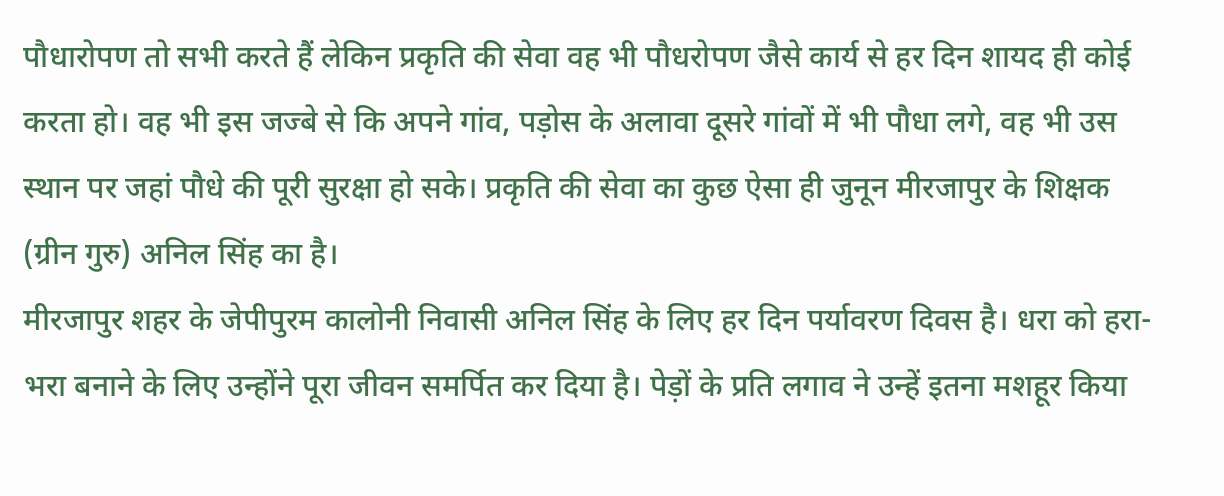पौधारोपण तो सभी करते हैं लेकिन प्रकृति की सेवा वह भी पौधरोपण जैसे कार्य से हर दिन शायद ही कोई करता हो। वह भी इस जज्बे से कि अपने गांव, पड़ोस के अलावा दूसरे गांवों में भी पौधा लगे, वह भी उस स्थान पर जहां पौधे की पूरी सुरक्षा हो सके। प्रकृति की सेवा का कुछ ऐसा ही जुनून मीरजापुर के शिक्षक (ग्रीन गुरु) अनिल सिंह का है।
मीरजापुर शहर के जेपीपुरम कालोनी निवासी अनिल सिंह के लिए हर दिन पर्यावरण दिवस है। धरा को हरा-भरा बनाने के लिए उन्होंने पूरा जीवन समर्पित कर दिया है। पेड़ों के प्रति लगाव ने उन्हें इतना मशहूर किया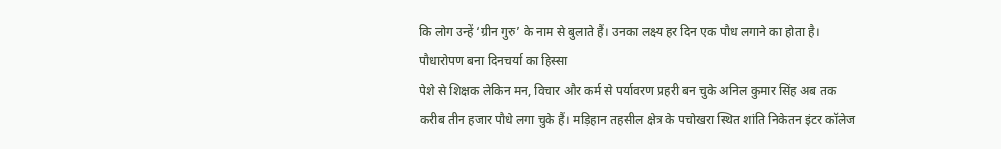कि लोग उन्हें ‘ग्रीन गुरु’ के नाम से बुलाते हैं। उनका लक्ष्य हर दिन एक पौध लगाने का होता है।
पौधारोपण बना दिनचर्या का हिस्सा
पेशे से शिक्षक लेकिन मन, विचार और कर्म से पर्यावरण प्रहरी बन चुके अनिल कुमार सिंह अब तक करीब तीन हजार पौधे लगा चुके हैं। मड़िहान तहसील क्षेत्र के पचोखरा स्थित शांति निकेतन इंटर कॉलेज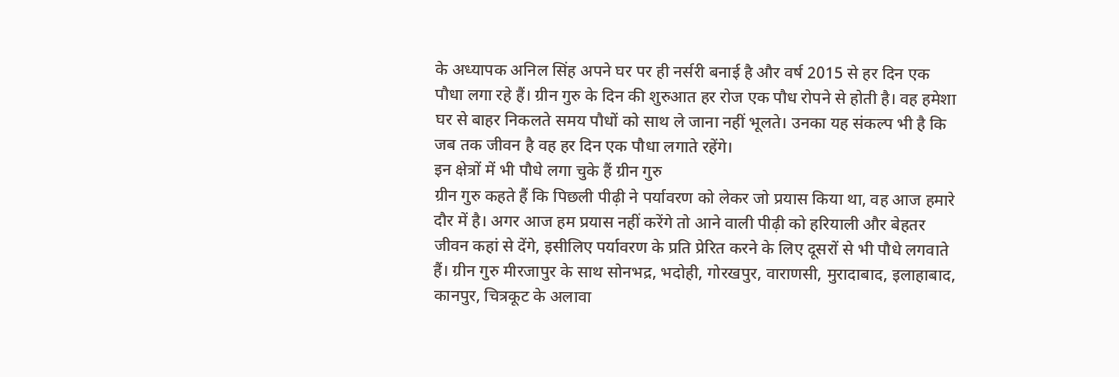के अध्यापक अनिल सिंह अपने घर पर ही नर्सरी बनाई है और वर्ष 2015 से हर दिन एक पौधा लगा रहे हैं। ग्रीन गुरु के दिन की शुरुआत हर रोज एक पौध रोपने से होती है। वह हमेशा घर से बाहर निकलते समय पौधों को साथ ले जाना नहीं भूलते। उनका यह संकल्प भी है कि जब तक जीवन है वह हर दिन एक पौधा लगाते रहेंगे।
इन क्षेत्रों में भी पौधे लगा चुके हैं ग्रीन गुरु
ग्रीन गुरु कहते हैं कि पिछली पीढ़ी ने पर्यावरण को लेकर जो प्रयास किया था, वह आज हमारे दौर में है। अगर आज हम प्रयास नहीं करेंगे तो आने वाली पीढ़ी को हरियाली और बेहतर जीवन कहां से देंगे, इसीलिए पर्यावरण के प्रति प्रेरित करने के लिए दूसरों से भी पौधे लगवाते हैं। ग्रीन गुरु मीरजापुर के साथ सोनभद्र, भदोही, गोरखपुर, वाराणसी, मुरादाबाद, इलाहाबाद, कानपुर, चित्रकूट के अलावा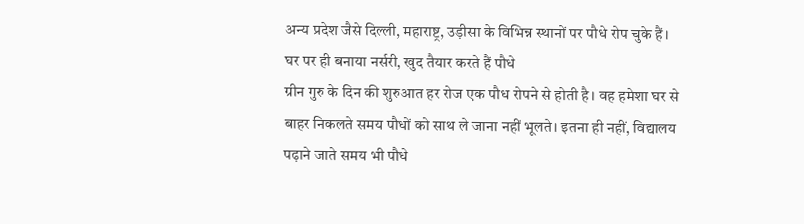अन्य प्रदेश जैसे दिल्ली, महाराष्ट्र, उड़ीसा के विभिन्न स्थानों पर पौधे रोप चुके हैं।
घर पर ही बनाया नर्सरी, खुद तैयार करते हैं पौधे
ग्रीन गुरु के दिन की शुरुआत हर रोज एक पौध रोपने से होती है। वह हमेशा घर से बाहर निकलते समय पौधों को साथ ले जाना नहीं भूलते। इतना ही नहीं, विद्यालय पढ़ाने जाते समय भी पौधे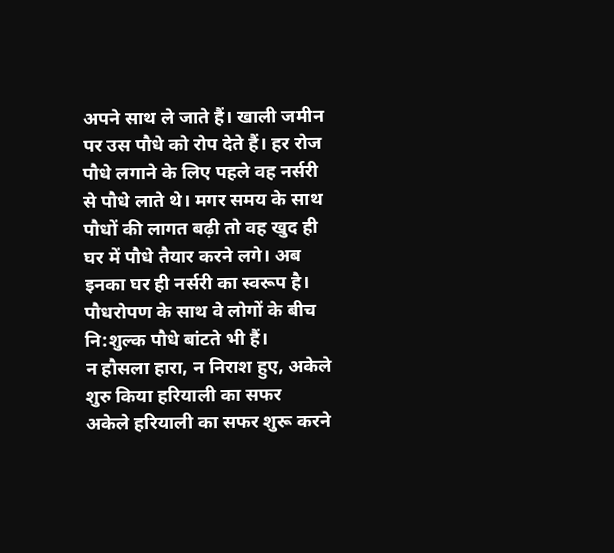अपने साथ ले जाते हैं। खाली जमीन पर उस पौधे को रोप देते हैं। हर रोज पौधे लगाने के लिए पहले वह नर्सरी से पौधे लाते थे। मगर समय के साथ पौधों की लागत बढ़ी तो वह खुद ही घर में पौधे तैयार करने लगे। अब इनका घर ही नर्सरी का स्वरूप है। पौधरोपण के साथ वे लोगों के बीच नि:शुल्क पौधे बांटते भी हैं।
न हौसला हारा, न निराश हुए, अकेले शुरु किया हरियाली का सफर
अकेले हरियाली का सफर शुरू करने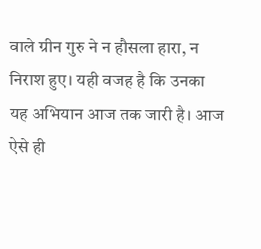वाले ग्रीन गुरु ने न हौसला हारा, न निराश हुए। यही वजह है कि उनका यह अभियान आज तक जारी है। आज ऐसे ही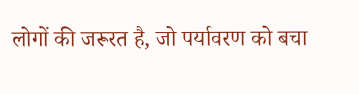लोगों की जरूरत है, जो पर्यावरण को बचा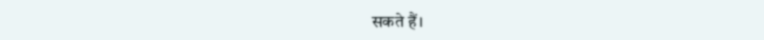सकते हैं।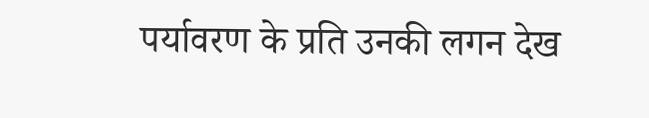पर्यावरण के प्रति उनकी लगन देख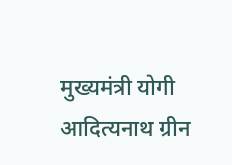मुख्यमंत्री योगी आदित्यनाथ ग्रीन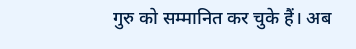गुरु को सम्मानित कर चुके हैं। अब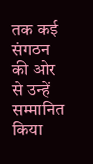तक कई संगठन की ओर से उन्हें सम्मानित किया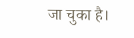जा चुका है।